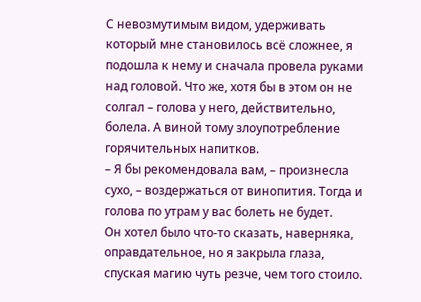С невозмутимым видом, удерживать который мне становилось всё сложнее, я подошла к нему и сначала провела руками над головой. Что же, хотя бы в этом он не солгал – голова у него, действительно, болела. А виной тому злоупотребление горячительных напитков.
– Я бы рекомендовала вам, – произнесла сухо, – воздержаться от винопития. Тогда и голова по утрам у вас болеть не будет.
Он хотел было что-то сказать, наверняка, оправдательное, но я закрыла глаза, спуская магию чуть резче, чем того стоило.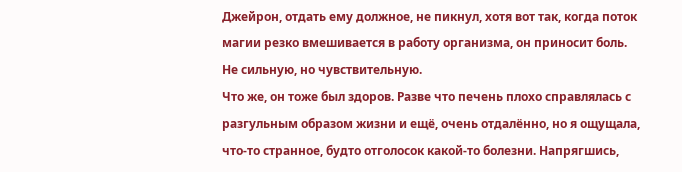Джейрон, отдать ему должное, не пикнул, хотя вот так, когда поток магии резко вмешивается в работу организма, он приносит боль. Не сильную, но чувствительную.
Что же, он тоже был здоров. Разве что печень плохо справлялась с разгульным образом жизни и ещё, очень отдалённо, но я ощущала, что-то странное, будто отголосок какой-то болезни. Напрягшись,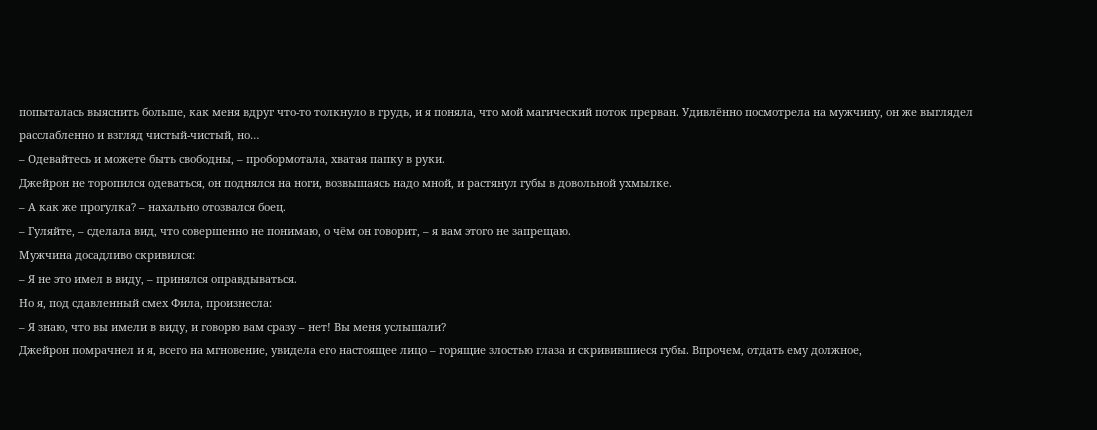попыталась выяснить больше, как меня вдруг что-то толкнуло в грудь, и я поняла, что мой магический поток прерван. Удивлённо посмотрела на мужчину, он же выглядел расслабленно и взгляд чистый-чистый, но…
– Одевайтесь и можете быть свободны, – пробормотала, хватая папку в руки.
Джейрон не торопился одеваться, он поднялся на ноги, возвышаясь надо мной, и растянул губы в довольной ухмылке.
– А как же прогулка? – нахально отозвался боец.
– Гуляйте, – сделала вид, что совершенно не понимаю, о чём он говорит, – я вам этого не запрещаю.
Мужчина досадливо скривился:
– Я не это имел в виду, – принялся оправдываться.
Но я, под сдавленный смех Фила, произнесла:
– Я знаю, что вы имели в виду, и говорю вам сразу – нет! Вы меня услышали?
Джейрон помрачнел и я, всего на мгновение, увидела его настоящее лицо – горящие злостью глаза и скривившиеся губы. Впрочем, отдать ему должное,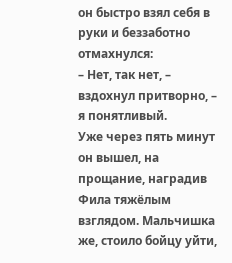он быстро взял себя в руки и беззаботно отмахнулся:
– Нет, так нет, – вздохнул притворно, – я понятливый.
Уже через пять минут он вышел, на прощание, наградив Фила тяжёлым взглядом. Мальчишка же, стоило бойцу уйти,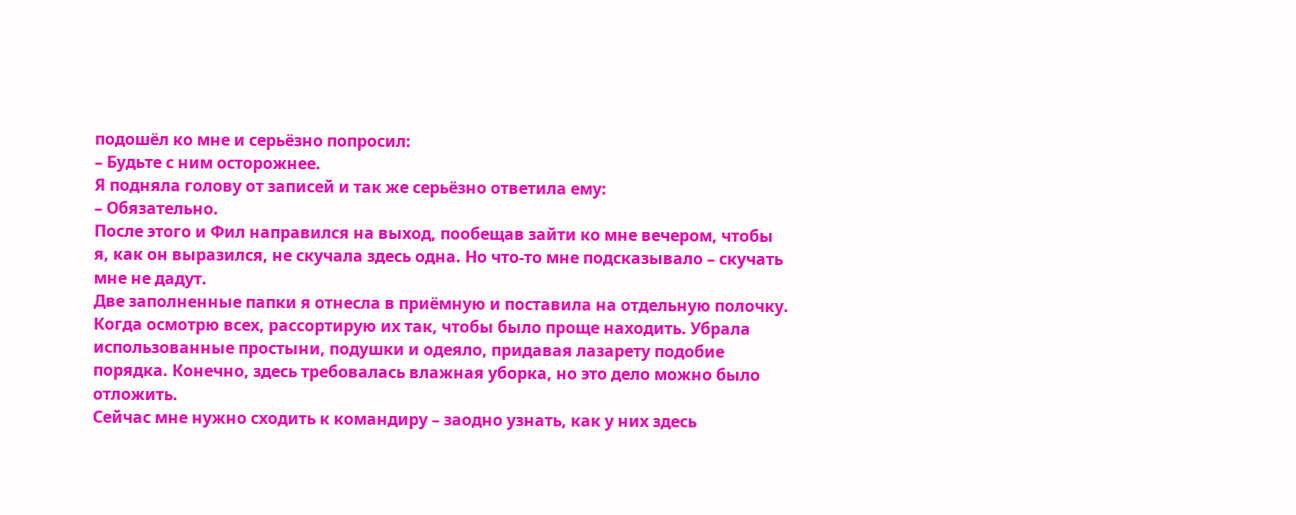подошёл ко мне и серьёзно попросил:
– Будьте с ним осторожнее.
Я подняла голову от записей и так же серьёзно ответила ему:
– Обязательно.
После этого и Фил направился на выход, пообещав зайти ко мне вечером, чтобы я, как он выразился, не скучала здесь одна. Но что-то мне подсказывало – скучать мне не дадут.
Две заполненные папки я отнесла в приёмную и поставила на отдельную полочку. Когда осмотрю всех, рассортирую их так, чтобы было проще находить. Убрала использованные простыни, подушки и одеяло, придавая лазарету подобие порядка. Конечно, здесь требовалась влажная уборка, но это дело можно было отложить.
Сейчас мне нужно сходить к командиру – заодно узнать, как у них здесь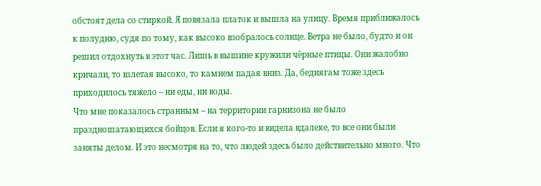обстоят дела со стиркой. Я повязала платок и вышла на улицу. Время приближалось к полудню, судя по тому, как высоко взобралось солнце. Ветра не было, будто и он решил отдохнуть в этот час. Лишь в вышине кружили чёрные птицы. Они жалобно кричали, то взлетая высоко, то камнем падая вниз. Да, беднягам тоже здесь приходилось тяжело – ни еды, ни воды.
Что мне показалось странным – на территории гарнизона не было праздношатающихся бойцов. Если я кого-то и видела вдалеке, то все они были заняты делом. И это несмотря на то, что людей здесь было действительно много. Что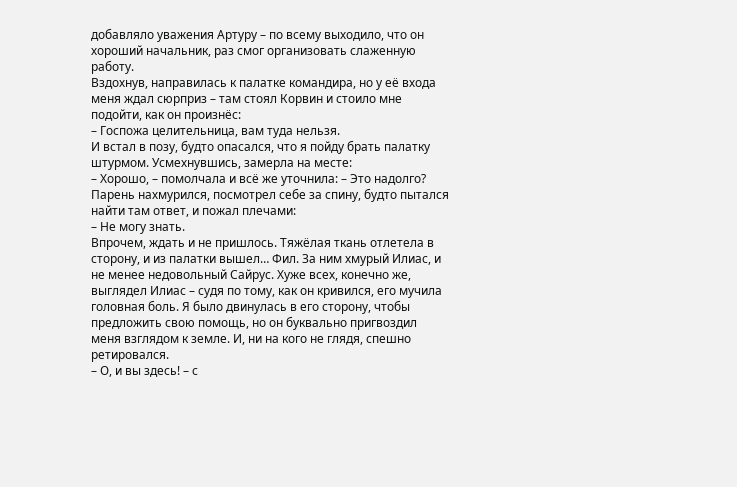добавляло уважения Артуру – по всему выходило, что он хороший начальник, раз смог организовать слаженную работу.
Вздохнув, направилась к палатке командира, но у её входа меня ждал сюрприз – там стоял Корвин и стоило мне подойти, как он произнёс:
– Госпожа целительница, вам туда нельзя.
И встал в позу, будто опасался, что я пойду брать палатку штурмом. Усмехнувшись, замерла на месте:
– Хорошо, – помолчала и всё же уточнила: – Это надолго?
Парень нахмурился, посмотрел себе за спину, будто пытался найти там ответ, и пожал плечами:
– Не могу знать.
Впрочем, ждать и не пришлось. Тяжёлая ткань отлетела в сторону, и из палатки вышел… Фил. За ним хмурый Илиас, и не менее недовольный Сайрус. Хуже всех, конечно же, выглядел Илиас – судя по тому, как он кривился, его мучила головная боль. Я было двинулась в его сторону, чтобы предложить свою помощь, но он буквально пригвоздил меня взглядом к земле. И, ни на кого не глядя, спешно ретировался.
– О, и вы здесь! – с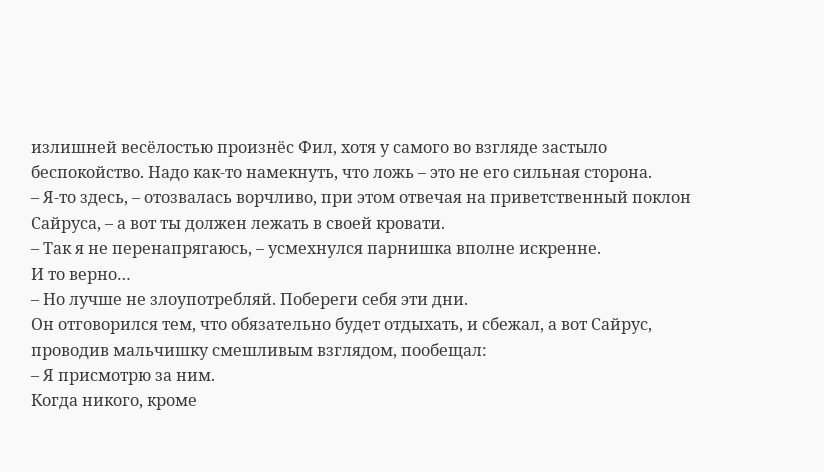излишней весёлостью произнёс Фил, хотя у самого во взгляде застыло беспокойство. Надо как-то намекнуть, что ложь – это не его сильная сторона.
– Я-то здесь, – отозвалась ворчливо, при этом отвечая на приветственный поклон Сайруса, – а вот ты должен лежать в своей кровати.
– Так я не перенапрягаюсь, – усмехнулся парнишка вполне искренне.
И то верно…
– Но лучше не злоупотребляй. Побереги себя эти дни.
Он отговорился тем, что обязательно будет отдыхать, и сбежал, а вот Сайрус, проводив мальчишку смешливым взглядом, пообещал:
– Я присмотрю за ним.
Когда никого, кроме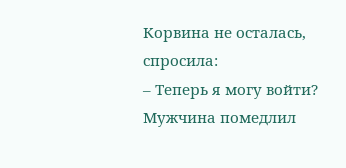Корвина не осталась, спросила:
– Теперь я могу войти?
Мужчина помедлил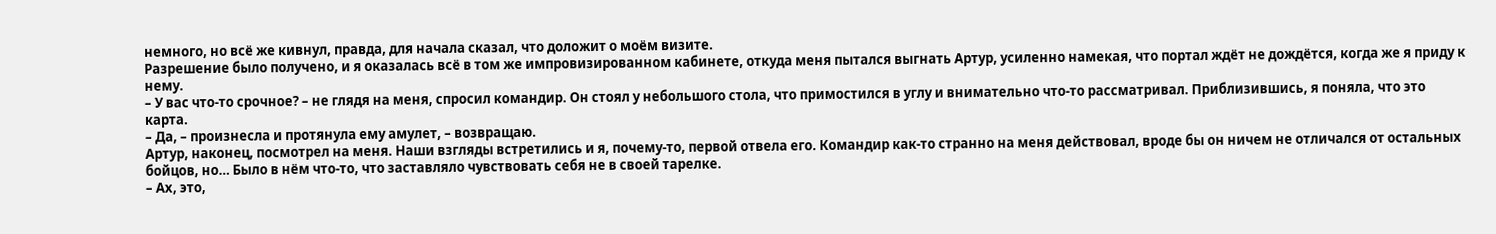немного, но всё же кивнул, правда, для начала сказал, что доложит о моём визите.
Разрешение было получено, и я оказалась всё в том же импровизированном кабинете, откуда меня пытался выгнать Артур, усиленно намекая, что портал ждёт не дождётся, когда же я приду к нему.
– У вас что-то срочное? – не глядя на меня, спросил командир. Он стоял у небольшого стола, что примостился в углу и внимательно что-то рассматривал. Приблизившись, я поняла, что это карта.
– Да, – произнесла и протянула ему амулет, – возвращаю.
Артур, наконец, посмотрел на меня. Наши взгляды встретились и я, почему-то, первой отвела его. Командир как-то странно на меня действовал, вроде бы он ничем не отличался от остальных бойцов, но… Было в нём что-то, что заставляло чувствовать себя не в своей тарелке.
– Ах, это,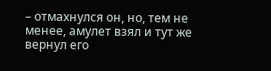– отмахнулся он, но, тем не менее, амулет взял и тут же вернул его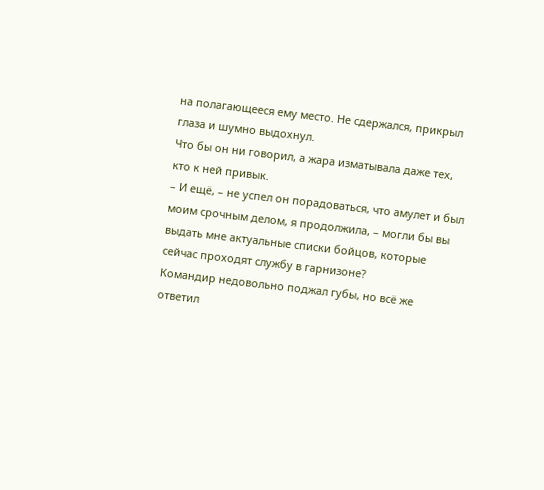на полагающееся ему место. Не сдержался, прикрыл глаза и шумно выдохнул.
Что бы он ни говорил, а жара изматывала даже тех, кто к ней привык.
– И ещё, – не успел он порадоваться, что амулет и был моим срочным делом, я продолжила, – могли бы вы выдать мне актуальные списки бойцов, которые сейчас проходят службу в гарнизоне?
Командир недовольно поджал губы, но всё же ответил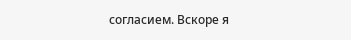согласием. Вскоре я